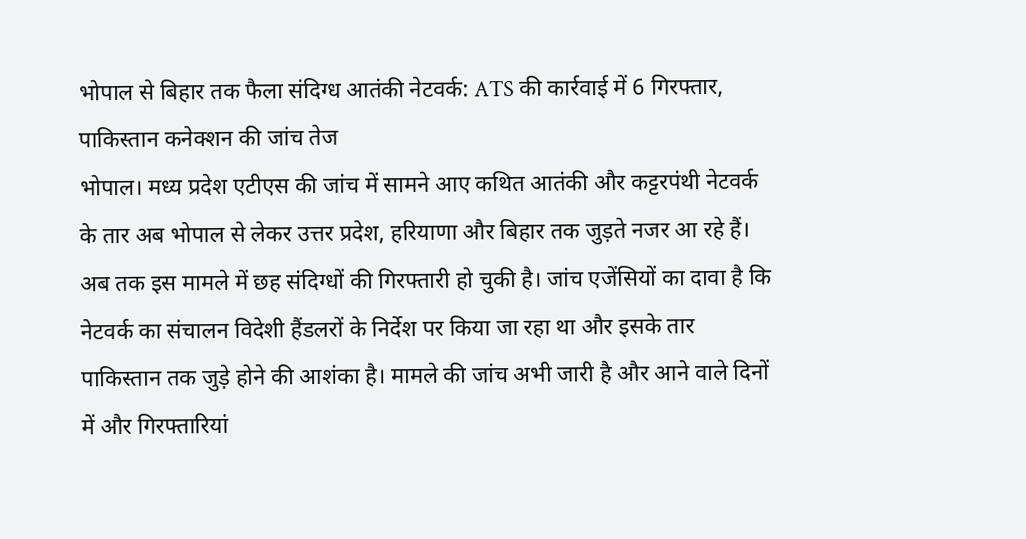भोपाल से बिहार तक फैला संदिग्ध आतंकी नेटवर्क: ATS की कार्रवाई में 6 गिरफ्तार, पाकिस्तान कनेक्शन की जांच तेज
भोपाल। मध्य प्रदेश एटीएस की जांच में सामने आए कथित आतंकी और कट्टरपंथी नेटवर्क के तार अब भोपाल से लेकर उत्तर प्रदेश, हरियाणा और बिहार तक जुड़ते नजर आ रहे हैं। अब तक इस मामले में छह संदिग्धों की गिरफ्तारी हो चुकी है। जांच एजेंसियों का दावा है कि नेटवर्क का संचालन विदेशी हैंडलरों के निर्देश पर किया जा रहा था और इसके तार पाकिस्तान तक जुड़े होने की आशंका है। मामले की जांच अभी जारी है और आने वाले दिनों में और गिरफ्तारियां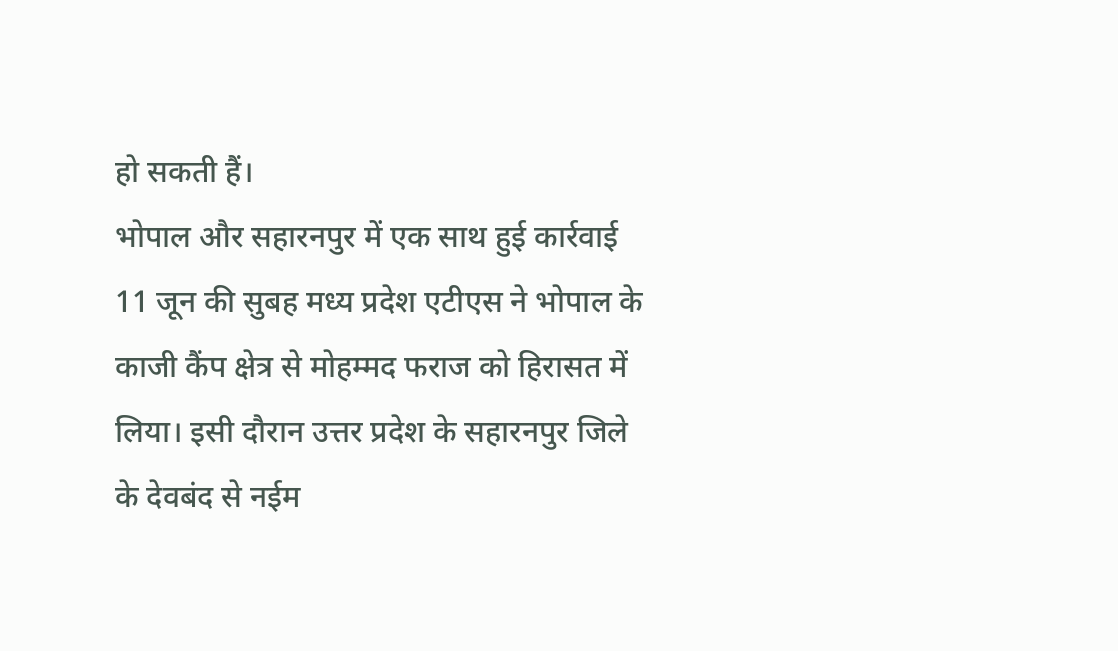हो सकती हैं।
भोपाल और सहारनपुर में एक साथ हुई कार्रवाई
11 जून की सुबह मध्य प्रदेश एटीएस ने भोपाल के काजी कैंप क्षेत्र से मोहम्मद फराज को हिरासत में लिया। इसी दौरान उत्तर प्रदेश के सहारनपुर जिले के देवबंद से नईम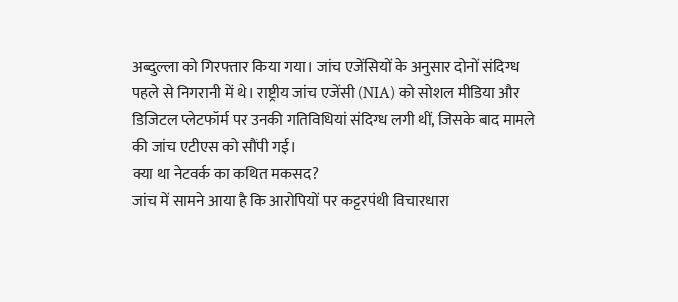अब्दुल्ला को गिरफ्तार किया गया। जांच एजेंसियों के अनुसार दोनों संदिग्ध पहले से निगरानी में थे। राष्ट्रीय जांच एजेंसी (NIA) को सोशल मीडिया और डिजिटल प्लेटफॉर्म पर उनकी गतिविधियां संदिग्ध लगी थीं, जिसके बाद मामले की जांच एटीएस को सौंपी गई।
क्या था नेटवर्क का कथित मकसद?
जांच में सामने आया है कि आरोपियों पर कट्टरपंथी विचारधारा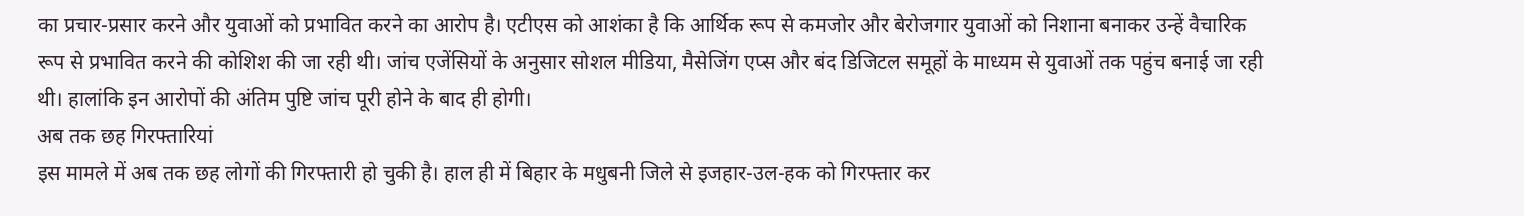का प्रचार-प्रसार करने और युवाओं को प्रभावित करने का आरोप है। एटीएस को आशंका है कि आर्थिक रूप से कमजोर और बेरोजगार युवाओं को निशाना बनाकर उन्हें वैचारिक रूप से प्रभावित करने की कोशिश की जा रही थी। जांच एजेंसियों के अनुसार सोशल मीडिया, मैसेजिंग एप्स और बंद डिजिटल समूहों के माध्यम से युवाओं तक पहुंच बनाई जा रही थी। हालांकि इन आरोपों की अंतिम पुष्टि जांच पूरी होने के बाद ही होगी।
अब तक छह गिरफ्तारियां
इस मामले में अब तक छह लोगों की गिरफ्तारी हो चुकी है। हाल ही में बिहार के मधुबनी जिले से इजहार-उल-हक को गिरफ्तार कर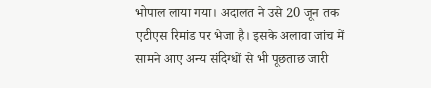भोपाल लाया गया। अदालत ने उसे 20 जून तक एटीएस रिमांड पर भेजा है। इसके अलावा जांच में सामने आए अन्य संदिग्धों से भी पूछताछ जारी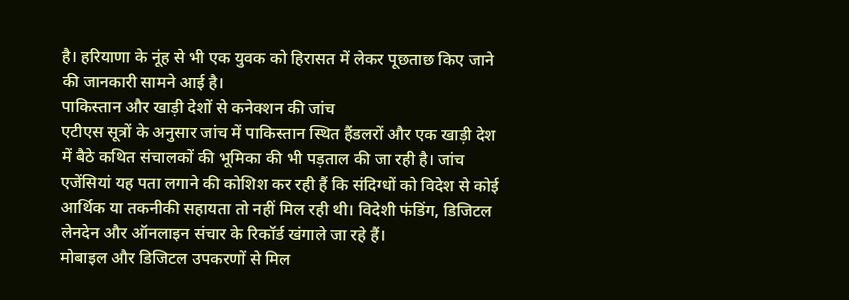है। हरियाणा के नूंह से भी एक युवक को हिरासत में लेकर पूछताछ किए जाने की जानकारी सामने आई है।
पाकिस्तान और खाड़ी देशों से कनेक्शन की जांच
एटीएस सूत्रों के अनुसार जांच में पाकिस्तान स्थित हैंडलरों और एक खाड़ी देश में बैठे कथित संचालकों की भूमिका की भी पड़ताल की जा रही है। जांच एजेंसियां यह पता लगाने की कोशिश कर रही हैं कि संदिग्धों को विदेश से कोई आर्थिक या तकनीकी सहायता तो नहीं मिल रही थी। विदेशी फंडिंग, डिजिटल लेनदेन और ऑनलाइन संचार के रिकॉर्ड खंगाले जा रहे हैं।
मोबाइल और डिजिटल उपकरणों से मिल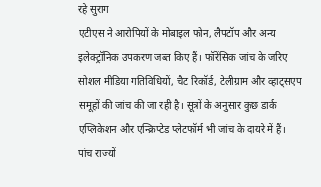रहे सुराग
एटीएस ने आरोपियों के मोबाइल फोन, लैपटॉप और अन्य इलेक्ट्रॉनिक उपकरण जब्त किए हैं। फॉरेंसिक जांच के जरिए सोशल मीडिया गतिविधियों, चैट रिकॉर्ड, टेलीग्राम और व्हाट्सएप समूहों की जांच की जा रही है। सूत्रों के अनुसार कुछ डार्क एप्लिकेशन और एन्क्रिप्टेड प्लेटफॉर्म भी जांच के दायरे में हैं।
पांच राज्यों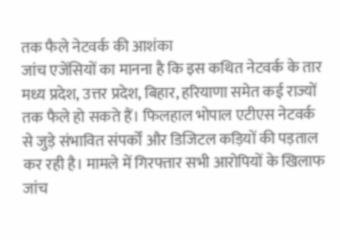तक फैले नेटवर्क की आशंका
जांच एजेंसियों का मानना है कि इस कथित नेटवर्क के तार मध्य प्रदेश, उत्तर प्रदेश, बिहार, हरियाणा समेत कई राज्यों तक फैले हो सकते हैं। फिलहाल भोपाल एटीएस नेटवर्क से जुड़े संभावित संपर्कों और डिजिटल कड़ियों की पड़ताल कर रही है। मामले में गिरफ्तार सभी आरोपियों के खिलाफ जांच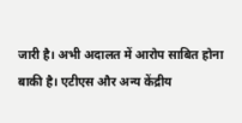जारी है। अभी अदालत में आरोप साबित होना बाकी है। एटीएस और अन्य केंद्रीय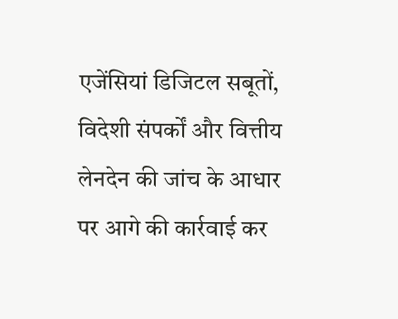एजेंसियां डिजिटल सबूतों, विदेशी संपर्कों और वित्तीय लेनदेन की जांच के आधार पर आगे की कार्रवाई कर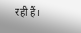रही हैं।